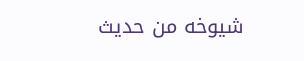شيوخه من حديث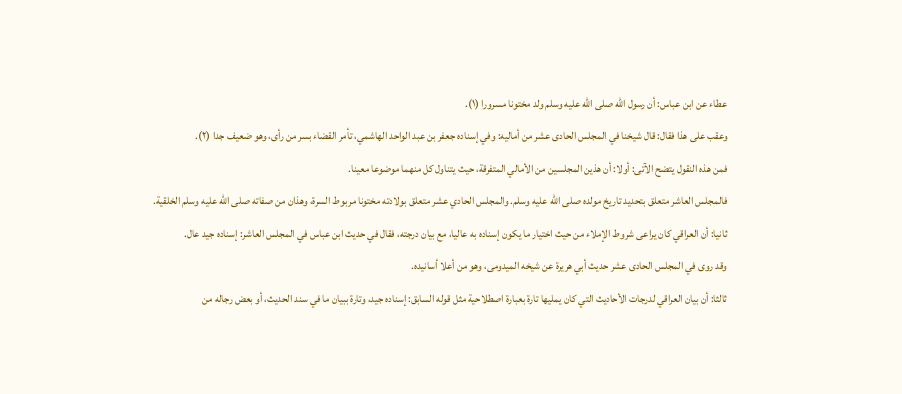عطاء عن ابن عباس: أن رسول الله صلى الله عليه وسلم ولد مختونا مسرورا (١).
وعقب على هذا فقال: قال شيخنا في المجلس الحادى عشر من أماليه: وفي إسناده جعفر بن عبد الواحد الهاشمي، تأمر القضاء بسر من رأى، وهو ضعيف جدا (٢).
فمن هذه النقول يتضح الآتى: أولا: أن هذين المجلسين من الأمالي المتفرقة، حيث يتناول كل منهما موضوعا معينا.
فالمجلس العاشر متعلق بتحديد تاريخ مولده صلى الله عليه وسلم. والمجلس الحادي عشر متعلق بولادته مختونا مربوط السرة، وهذان من صفاته صلى الله عليه وسلم الخلقية.
ثانيا: أن العراقي كان يراعى شروط الإملاء من حيث اختيار ما يكون إسناده به عاليا، مع بيان درجته، فقال في حديث ابن عباس في المجلس العاشر: إسناده جيد عال.
وقد روى في المجلس الحادى عشر حديث أبي هريرة عن شيخه الميدومى، وهو من أعلا أسانيده.
ثالثا: أن بيان العراقي لدرجات الأحاديث التي كان يمليها تارة بعبارة اصطلاحية مثل قوله السابق: إسناده جيد، وتارة ببيان ما في سند الحديث، أو بعض رجاله من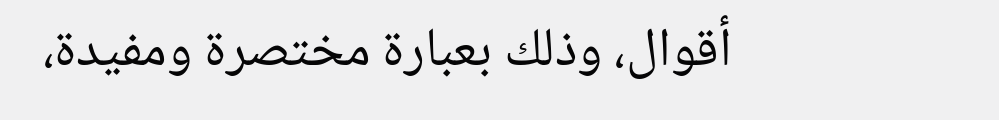أقوال، وذلك بعبارة مختصرة ومفيدة،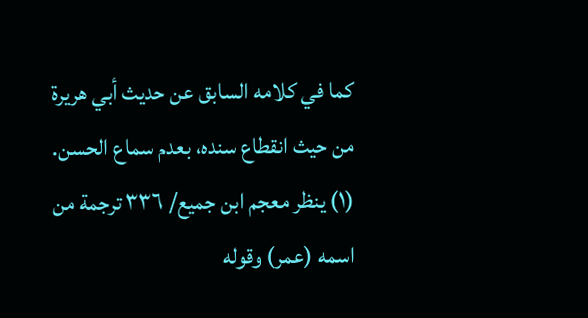كما في كلامه السابق عن حديث أبي هريرة من حيث انقطاع سنده، بعدم سماع الحسن.
(١) ينظر معجم ابن جميع/ ٣٣٦ ترجمة من اسمه (عمر) وقوله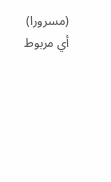(مسرورا) أي مربوط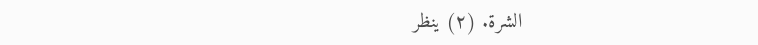الشرة. (٢) ينظر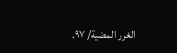الغرر المضية/ ٩٧.